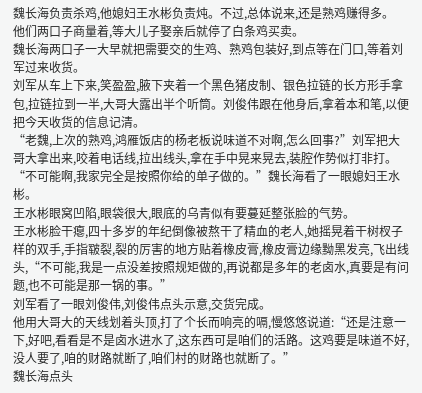魏长海负责杀鸡,他媳妇王水彬负责炖。不过,总体说来,还是熟鸡赚得多。
他们两口子商量着,等大儿子娶亲后就停了白条鸡买卖。
魏长海两口子一大早就把需要交的生鸡、熟鸡包装好,到点等在门口,等着刘军过来收货。
刘军从车上下来,笑盈盈,腋下夹着一个黑色猪皮制、银色拉链的长方形手拿包,拉链拉到一半,大哥大露出半个听筒。刘俊伟跟在他身后,拿着本和笔,以便把今天收货的信息记清。
“老魏,上次的熟鸡,鸿雁饭店的杨老板说味道不对啊,怎么回事?”刘军把大哥大拿出来,咬着电话线,拉出线头,拿在手中晃来晃去,装腔作势似打非打。
“不可能啊,我家完全是按照你给的单子做的。”魏长海看了一眼媳妇王水彬。
王水彬眼窝凹陷,眼袋很大,眼底的乌青似有要蔓延整张脸的气势。
王水彬脸干瘪,四十多岁的年纪倒像被熬干了精血的老人,她摇晃着干树杈子样的双手,手指皲裂,裂的厉害的地方贴着橡皮膏,橡皮膏边缘黝黑发亮,飞出线头,“不可能,我是一点没差按照规矩做的,再说都是多年的老卤水,真要是有问题,也不可能是那一锅的事。”
刘军看了一眼刘俊伟,刘俊伟点头示意,交货完成。
他用大哥大的天线划着头顶,打了个长而响亮的嗝,慢悠悠说道:“还是注意一下,好吧,看看是不是卤水进水了,这东西可是咱们的活路。这鸡要是味道不好,没人要了,咱的财路就断了,咱们村的财路也就断了。”
魏长海点头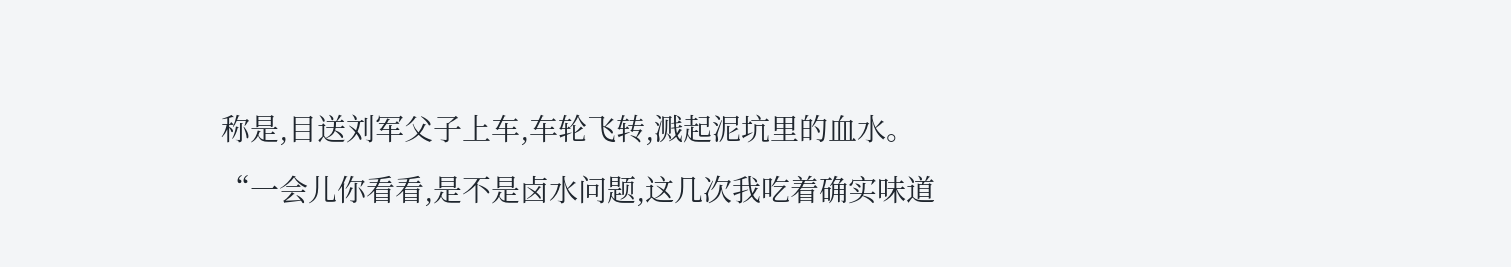称是,目送刘军父子上车,车轮飞转,溅起泥坑里的血水。
“一会儿你看看,是不是卤水问题,这几次我吃着确实味道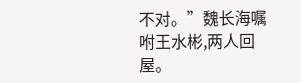不对。”魏长海嘱咐王水彬,两人回屋。